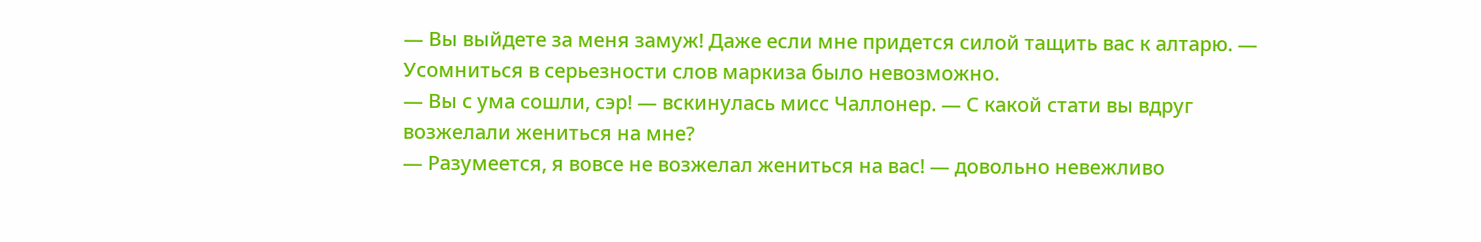— Вы выйдете за меня замуж! Даже если мне придется силой тащить вас к алтарю. — Усомниться в серьезности слов маркиза было невозможно.
— Вы с ума сошли, сэр! — вскинулась мисс Чаллонер. — С какой стати вы вдруг возжелали жениться на мне?
— Разумеется, я вовсе не возжелал жениться на вас! — довольно невежливо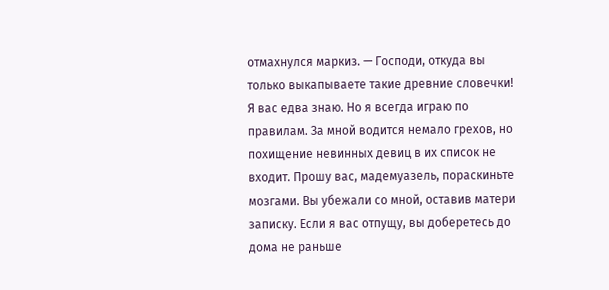отмахнулся маркиз. — Господи, откуда вы только выкапываете такие древние словечки! Я вас едва знаю. Но я всегда играю по правилам. За мной водится немало грехов, но похищение невинных девиц в их список не входит. Прошу вас, мадемуазель, пораскиньте мозгами. Вы убежали со мной, оставив матери записку. Если я вас отпущу, вы доберетесь до дома не раньше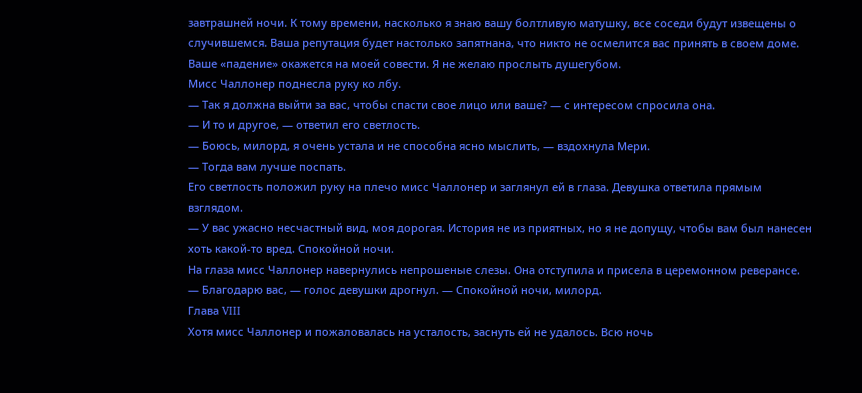завтрашней ночи. К тому времени, насколько я знаю вашу болтливую матушку, все соседи будут извещены о случившемся. Ваша репутация будет настолько запятнана, что никто не осмелится вас принять в своем доме. Ваше «падение» окажется на моей совести. Я не желаю прослыть душегубом.
Мисс Чаллонер поднесла руку ко лбу.
— Так я должна выйти за вас, чтобы спасти свое лицо или ваше? — с интересом спросила она.
— И то и другое, — ответил его светлость.
— Боюсь, милорд, я очень устала и не способна ясно мыслить, — вздохнула Мери.
— Тогда вам лучше поспать.
Его светлость положил руку на плечо мисс Чаллонер и заглянул ей в глаза. Девушка ответила прямым взглядом.
— У вас ужасно несчастный вид, моя дорогая. История не из приятных, но я не допущу, чтобы вам был нанесен хоть какой-то вред. Спокойной ночи.
На глаза мисс Чаллонер навернулись непрошеные слезы. Она отступила и присела в церемонном реверансе.
— Благодарю вас, — голос девушки дрогнул. — Спокойной ночи, милорд.
Глава VIII
Хотя мисс Чаллонер и пожаловалась на усталость, заснуть ей не удалось. Всю ночь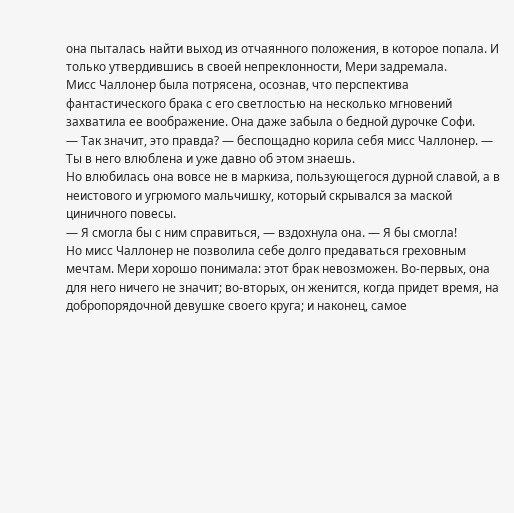она пыталась найти выход из отчаянного положения, в которое попала. И только утвердившись в своей непреклонности, Мери задремала.
Мисс Чаллонер была потрясена, осознав, что перспектива фантастического брака с его светлостью на несколько мгновений захватила ее воображение. Она даже забыла о бедной дурочке Софи.
— Так значит, это правда? — беспощадно корила себя мисс Чаллонер. — Ты в него влюблена и уже давно об этом знаешь.
Но влюбилась она вовсе не в маркиза, пользующегося дурной славой, а в неистового и угрюмого мальчишку, который скрывался за маской циничного повесы.
— Я смогла бы с ним справиться, — вздохнула она. — Я бы смогла!
Но мисс Чаллонер не позволила себе долго предаваться греховным мечтам. Мери хорошо понимала: этот брак невозможен. Во-первых, она для него ничего не значит; во-вторых, он женится, когда придет время, на добропорядочной девушке своего круга; и наконец, самое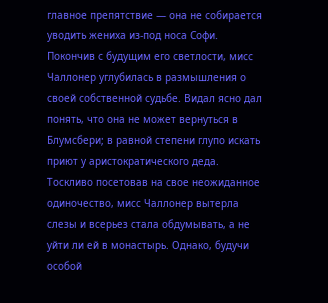главное препятствие — она не собирается уводить жениха из-под носа Софи.
Покончив с будущим его светлости, мисс Чаллонер углубилась в размышления о своей собственной судьбе. Видал ясно дал понять, что она не может вернуться в Блумсбери; в равной степени глупо искать приют у аристократического деда.
Тоскливо посетовав на свое неожиданное одиночество, мисс Чаллонер вытерла слезы и всерьез стала обдумывать, а не уйти ли ей в монастырь. Однако, будучи особой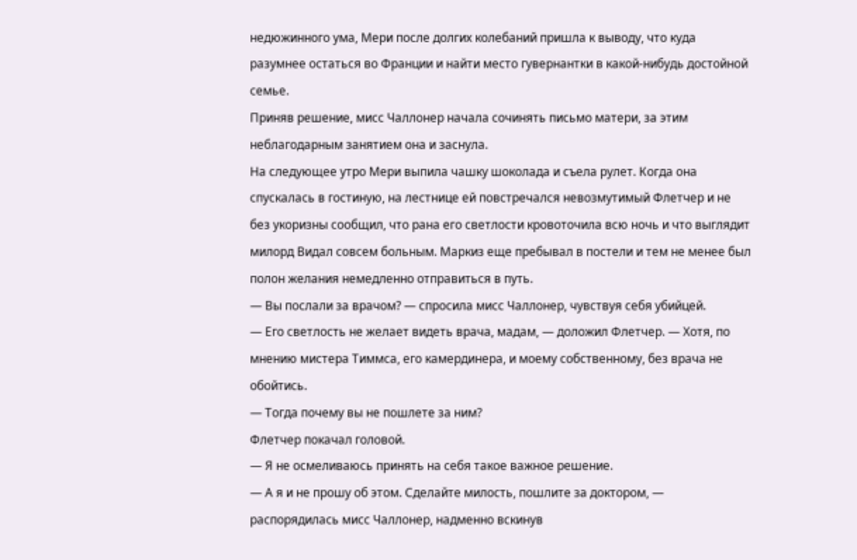недюжинного ума, Мери после долгих колебаний пришла к выводу, что куда разумнее остаться во Франции и найти место гувернантки в какой-нибудь достойной семье.
Приняв решение, мисс Чаллонер начала сочинять письмо матери, за этим неблагодарным занятием она и заснула.
На следующее утро Мери выпила чашку шоколада и съела рулет. Когда она спускалась в гостиную, на лестнице ей повстречался невозмутимый Флетчер и не без укоризны сообщил, что рана его светлости кровоточила всю ночь и что выглядит милорд Видал совсем больным. Маркиз еще пребывал в постели и тем не менее был полон желания немедленно отправиться в путь.
— Вы послали за врачом? — спросила мисс Чаллонер, чувствуя себя убийцей.
— Его светлость не желает видеть врача, мадам, — доложил Флетчер. — Хотя, по мнению мистера Тиммса, его камердинера, и моему собственному, без врача не обойтись.
— Тогда почему вы не пошлете за ним?
Флетчер покачал головой.
— Я не осмеливаюсь принять на себя такое важное решение.
— А я и не прошу об этом. Сделайте милость, пошлите за доктором, — распорядилась мисс Чаллонер, надменно вскинув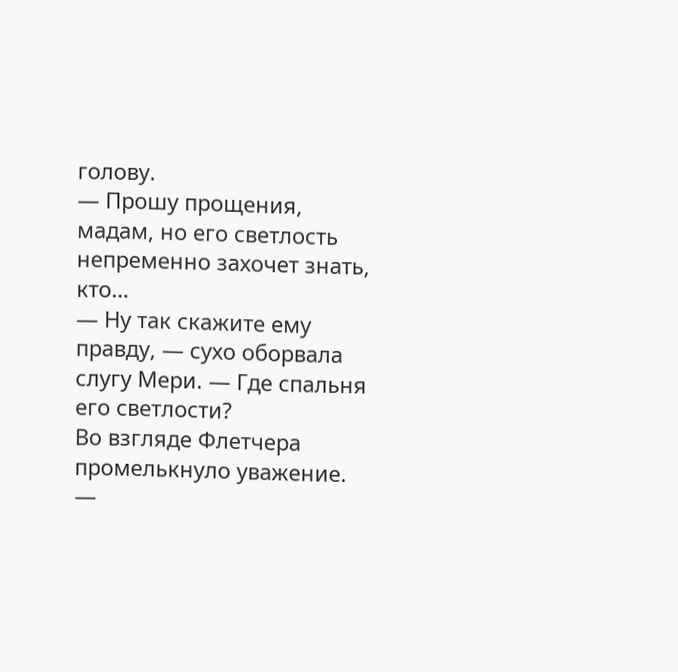голову.
— Прошу прощения, мадам, но его светлость непременно захочет знать, кто…
— Ну так скажите ему правду, — сухо оборвала слугу Мери. — Где спальня его светлости?
Во взгляде Флетчера промелькнуло уважение.
—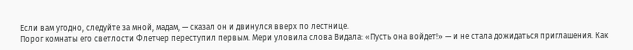Если вам угодно, следуйте за мной, мадам, — сказал он и двинулся вверх по лестнице.
Порог комнаты его светлости Флетчер переступил первым. Мери уловила слова Видала: «Пусть она войдет!» — и не стала дожидаться приглашения. Как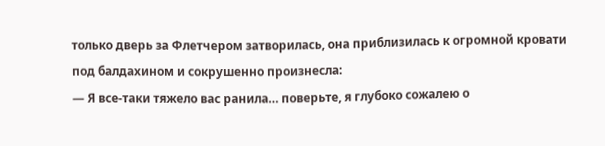только дверь за Флетчером затворилась, она приблизилась к огромной кровати под балдахином и сокрушенно произнесла:
— Я все-таки тяжело вас ранила… поверьте, я глубоко сожалею о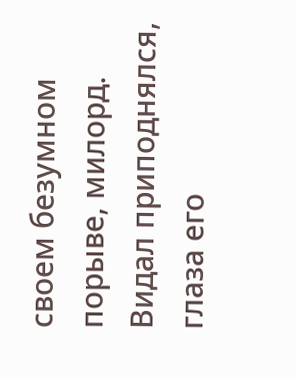своем безумном порыве, милорд.
Видал приподнялся, глаза его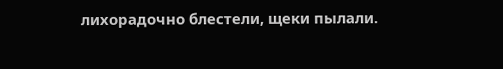лихорадочно блестели, щеки пылали.